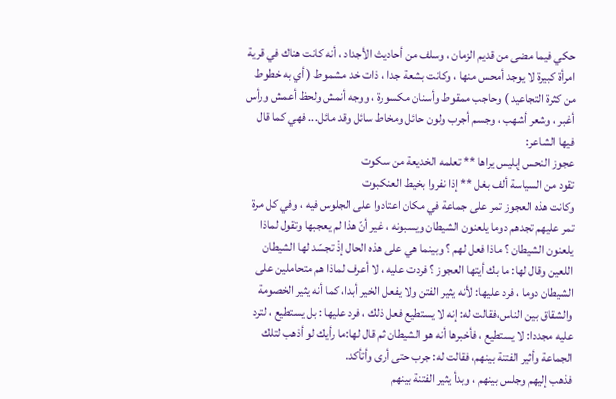حكي فيما مضى من قديم الزمان ، وسلف من أحاديث الأجداد ، أنه كانت هناك في قرية امرأة كبيرة لا يوجد أمحس منها ، وكانت بشعة جدا ، ذات خد مشموط ( أي به خطوط من كثرة التجاعيد ) وحاجب ممقوط وأسنان مكسورة ، ووجه أنمش ولحظ أعمش ورأس أغبر ، وشعر أشهب ، وجسم أجرب ولون حائل ومخاط سائل وقد مائل... فهي كما قال فيها الشاعر:
عجوز النحس إبليس يراها ** تعلمه الخديعة من سكوت
تقود من السياسة ألف بغل ** إذا نفروا بخيط العنكبوت
وكانت هذه العجوز تمر على جماعة في مكان اعتادوا على الجلوس فيه ، وفي كل مرة تمر عليهم تجدهم دوما يلعنون الشيطان ويسبونه ، غير أنّ هذا لم يعجبها وتقول لماذا يلعنون الشيطان ؟ ماذا فعل لهم ؟ وبينما هي على هذه الحال إذْ تجسّد لها الشيطان اللعين وقال لها: ما بك أيتها العجوز ؟ فردت عليه ، لا أعرف لماذا هم متحاملين على الشيطان دوما ، فرد عليها: لأنه يثير الفتن ولا يفعل الخير أبدا، كما أنه يثير الخصومة والشقاق بين الناس،فقالت له: إنه لا يستطيع فعل ذلك ، فرد عليها : بل يستطيع ، لترد عليه مجددا: لا يستطيع ، فأخبرها أنه هو الشيطان ثم قال لها:ما رأيك لو أذهب لتلك الجماعة وأثير الفتنة بينهم، فقالت له: جرب حتى أرى وأتأكد.
فذهب إليهم وجلس بينهم ، وبدأ يثير الفتنة بينهم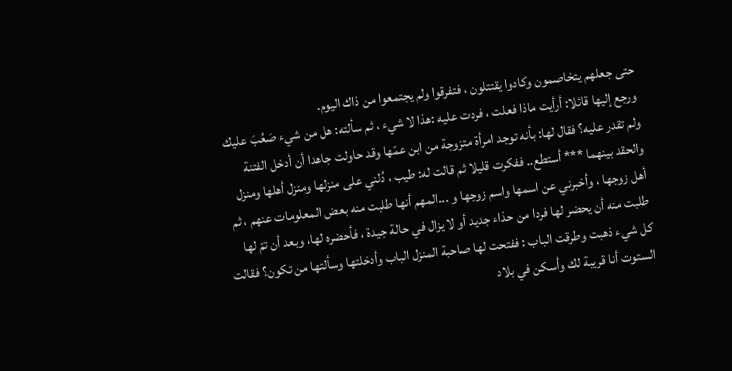حتى جعلهم يتخاصمون وكادوا يقتتلون ، فتفرقوا ولم يجتمعوا من ذاك اليوم.
ورجع إليها قائلا: أرأيت ماذا فعلت ، فردت عليه :هذا لا شيء ، ثم سألته: هل من شيء صَعُبَ عليك ولم تقدر عليه؟ فقال لها: بأنه توجد امرأة متزوجة من ابن عمّها وقد حاولت جاهدا أن أدخل الفتنة والحقد بينهما *** أستطع.. ففكرت قليلا ثم قالت له: طيب ، دُلني على منزلها ومنزل أهلها ومنزل أهل زوجها ، وأخبرني عن اسمها واسم زوجها و ...المهم أنها طلبت منه بعض المعلومات عنهم ، ثم طلبت منه أن يحضر لها فردا من حذاء جديد أو لا يزال في حالة جيدة ، فأحضره لها، وبعد أن تمّ لها كل شيء ذهبت وطرقت الباب : ففتحت لها صاحبة المنزل الباب وأدخلتها وسألتها من تكون؟ فقالت الستوت أنا قريبة لك وأسكن في بلاد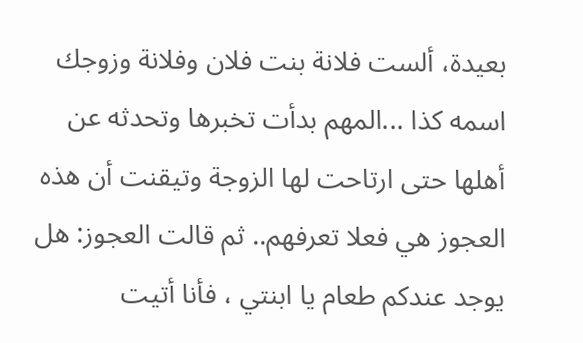بعيدة، ألست فلانة بنت فلان وفلانة وزوجك اسمه كذا ...المهم بدأت تخبرها وتحدثه عن أهلها حتى ارتاحت لها الزوجة وتيقنت أن هذه العجوز هي فعلا تعرفهم.. ثم قالت العجوز: هل يوجد عندكم طعام يا ابنتي ، فأنا أتيت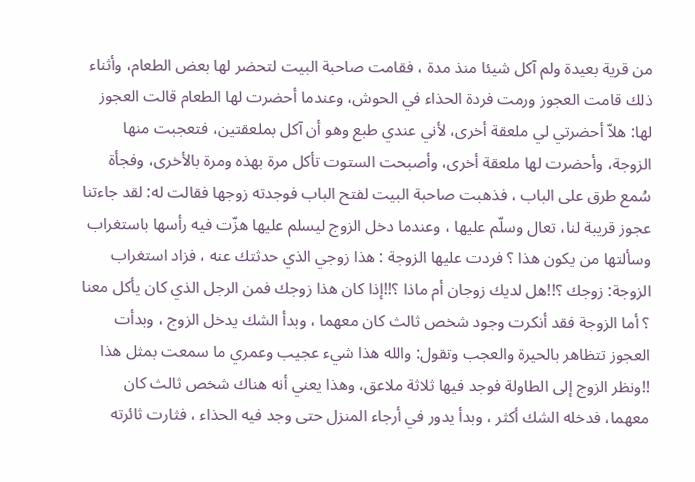من قرية بعيدة ولم آكل شيئا منذ مدة ، فقامت صاحبة البيت لتحضر لها بعض الطعام، وأثناء ذلك قامت العجوز ورمت فردة الحذاء في الحوش، وعندما أحضرت لها الطعام قالت العجوز لها: هلاّ أحضرتي لي ملعقة أخرى، لأني عندي طبع وهو أن آكل بملعقتين، فتعجبت منها الزوجة، وأحضرت لها ملعقة أخرى، وأصبحت الستوت تأكل مرة بهذه ومرة بالأخرى، وفجأة سُمع طرق على الباب ، فذهبت صاحبة البيت لفتح الباب فوجدته زوجها فقالت له: لقد جاءتنا عجوز قريبة لنا، تعال وسلّم عليها ، وعندما دخل الزوج ليسلم عليها هزّت فيه رأسها باستغراب وسألتها من يكون هذا ؟ فردت عليها الزوجة : هذا زوجي الذي حدثتك عنه ، فزاد استغراب الزوجة: زوجك ؟!!هل لديك زوجان أم ماذا ؟!!إذا كان هذا زوجك فمن الرجل الذي كان يأكل معنا ؟ أما الزوجة فقد أنكرت وجود شخص ثالث كان معهما ، وبدأ الشك يدخل الزوج ، وبدأت العجوز تتظاهر بالحيرة والعجب وتقول: والله هذا شيء عجيب وعمري ما سمعت بمثل هذا !!ونظر الزوج إلى الطاولة فوجد فيها ثلاثة ملاعق، وهذا يعني أنه هناك شخص ثالث كان معهما، فدخله الشك أكثر ، وبدأ يدور في أرجاء المنزل حتى وجد فيه الحذاء ، فثارت ثائرته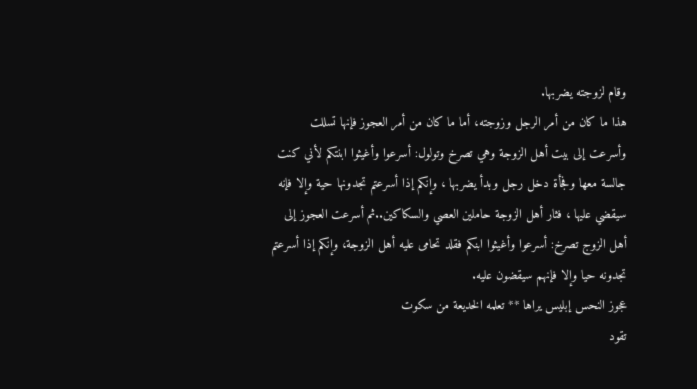وقام لزوجته يضربها.
هذا ما كان من أمر الرجل وزوجته، أما ما كان من أمر العجوز فإنها تسللت وأسرعت إلى بيت أهل الزوجة وهي تصرخ وتولول: أسرعوا وأغيثوا ابنتكم لأني كنت جالسة معها وفجأة دخل رجل وبدأ يضربها ، وإنكم إذا أسرعتم تجدونها حية وإلا فإنه سيقضي عليها ، فثار أهل الزوجة حاملين العصي والسكاكين..ثم أسرعت العجوز إلى أهل الزوج تصرخ: أسرعوا وأغيثوا ابنكم فقلد تحامى عليه أهل الزوجة، وإنكم إذا أسرعتم تجدونه حيا وإلا فإنهم سيقضون عليه.
عجوز النحس إبليس يراها ** تعلمه الخديعة من سكوت
تقود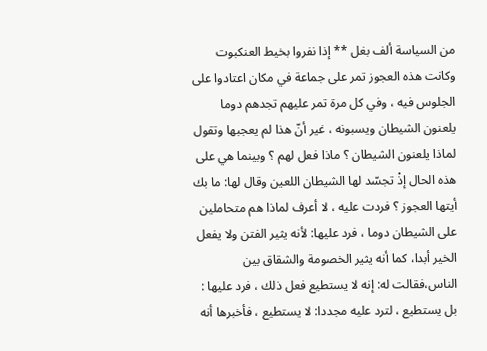من السياسة ألف بغل ** إذا نفروا بخيط العنكبوت
وكانت هذه العجوز تمر على جماعة في مكان اعتادوا على الجلوس فيه ، وفي كل مرة تمر عليهم تجدهم دوما يلعنون الشيطان ويسبونه ، غير أنّ هذا لم يعجبها وتقول لماذا يلعنون الشيطان ؟ ماذا فعل لهم ؟ وبينما هي على هذه الحال إذْ تجسّد لها الشيطان اللعين وقال لها: ما بك أيتها العجوز ؟ فردت عليه ، لا أعرف لماذا هم متحاملين على الشيطان دوما ، فرد عليها: لأنه يثير الفتن ولا يفعل الخير أبدا، كما أنه يثير الخصومة والشقاق بين الناس،فقالت له: إنه لا يستطيع فعل ذلك ، فرد عليها : بل يستطيع ، لترد عليه مجددا: لا يستطيع ، فأخبرها أنه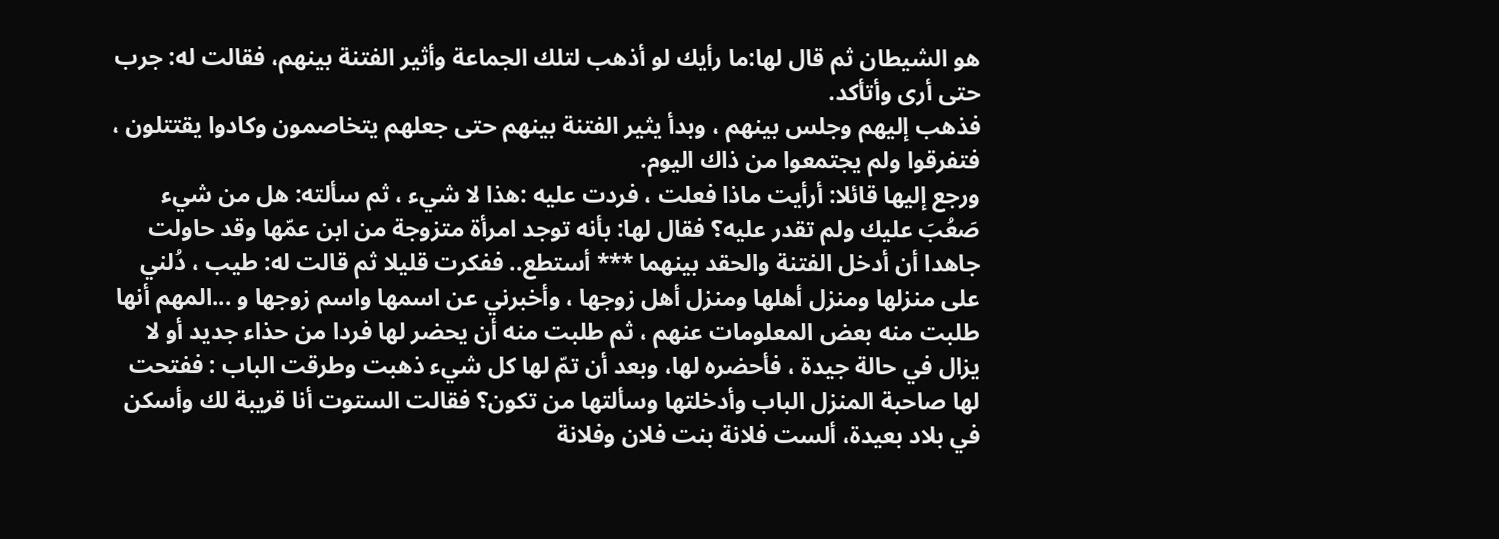هو الشيطان ثم قال لها:ما رأيك لو أذهب لتلك الجماعة وأثير الفتنة بينهم، فقالت له: جرب حتى أرى وأتأكد.
فذهب إليهم وجلس بينهم ، وبدأ يثير الفتنة بينهم حتى جعلهم يتخاصمون وكادوا يقتتلون ، فتفرقوا ولم يجتمعوا من ذاك اليوم.
ورجع إليها قائلا: أرأيت ماذا فعلت ، فردت عليه :هذا لا شيء ، ثم سألته: هل من شيء صَعُبَ عليك ولم تقدر عليه؟ فقال لها: بأنه توجد امرأة متزوجة من ابن عمّها وقد حاولت جاهدا أن أدخل الفتنة والحقد بينهما *** أستطع.. ففكرت قليلا ثم قالت له: طيب ، دُلني على منزلها ومنزل أهلها ومنزل أهل زوجها ، وأخبرني عن اسمها واسم زوجها و ...المهم أنها طلبت منه بعض المعلومات عنهم ، ثم طلبت منه أن يحضر لها فردا من حذاء جديد أو لا يزال في حالة جيدة ، فأحضره لها، وبعد أن تمّ لها كل شيء ذهبت وطرقت الباب : ففتحت لها صاحبة المنزل الباب وأدخلتها وسألتها من تكون؟ فقالت الستوت أنا قريبة لك وأسكن في بلاد بعيدة، ألست فلانة بنت فلان وفلانة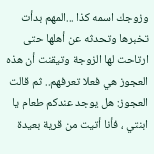وزوجك اسمه كذا ...المهم بدأت تخبرها وتحدثه عن أهلها حتى ارتاحت لها الزوجة وتيقنت أن هذه العجوز هي فعلا تعرفهم.. ثم قالت العجوز: هل يوجد عندكم طعام يا ابنتي ، فأنا أتيت من قرية بعيدة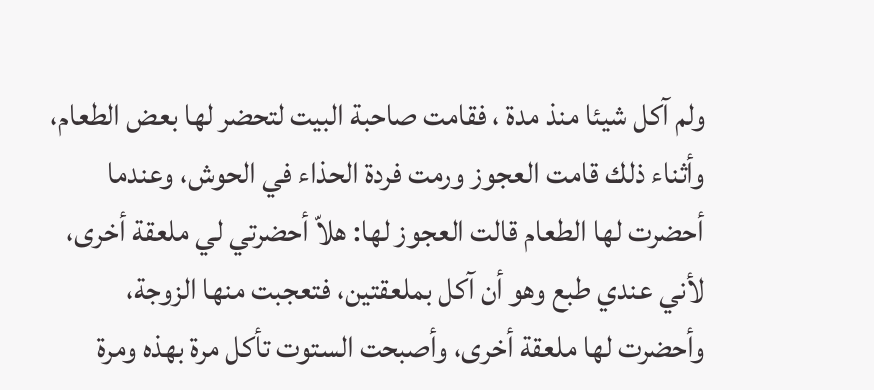ولم آكل شيئا منذ مدة ، فقامت صاحبة البيت لتحضر لها بعض الطعام، وأثناء ذلك قامت العجوز ورمت فردة الحذاء في الحوش، وعندما أحضرت لها الطعام قالت العجوز لها: هلاّ أحضرتي لي ملعقة أخرى، لأني عندي طبع وهو أن آكل بملعقتين، فتعجبت منها الزوجة، وأحضرت لها ملعقة أخرى، وأصبحت الستوت تأكل مرة بهذه ومرة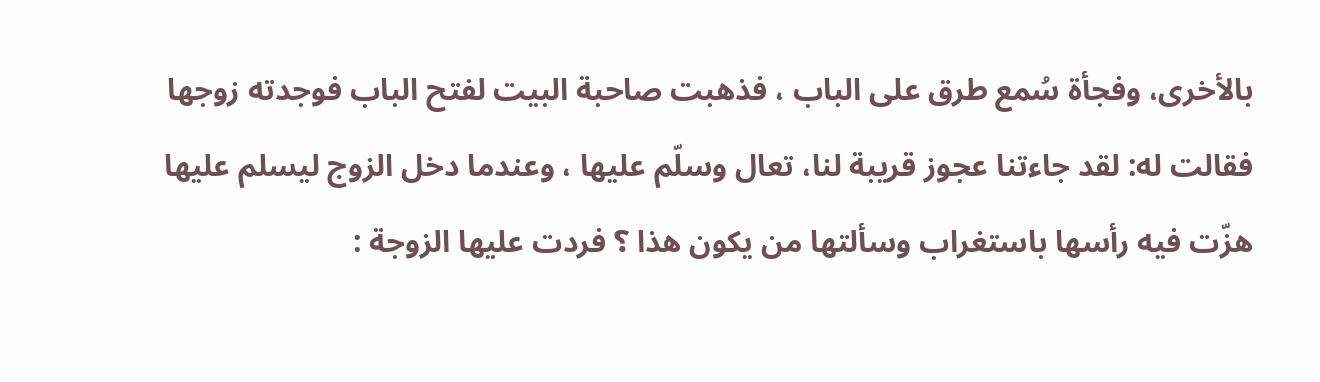بالأخرى، وفجأة سُمع طرق على الباب ، فذهبت صاحبة البيت لفتح الباب فوجدته زوجها فقالت له: لقد جاءتنا عجوز قريبة لنا، تعال وسلّم عليها ، وعندما دخل الزوج ليسلم عليها هزّت فيه رأسها باستغراب وسألتها من يكون هذا ؟ فردت عليها الزوجة :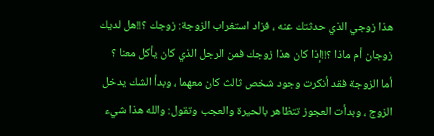هذا زوجي الذي حدثتك عنه ، فزاد استغراب الزوجة: زوجك ؟!!هل لديك زوجان أم ماذا ؟!!إذا كان هذا زوجك فمن الرجل الذي كان يأكل معنا ؟ أما الزوجة فقد أنكرت وجود شخص ثالث كان معهما ، وبدأ الشك يدخل الزوج ، وبدأت العجوز تتظاهر بالحيرة والعجب وتقول: والله هذا شيء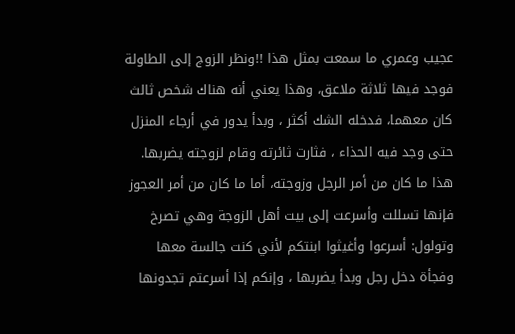عجيب وعمري ما سمعت بمثل هذا !!ونظر الزوج إلى الطاولة فوجد فيها ثلاثة ملاعق، وهذا يعني أنه هناك شخص ثالث كان معهما، فدخله الشك أكثر ، وبدأ يدور في أرجاء المنزل حتى وجد فيه الحذاء ، فثارت ثائرته وقام لزوجته يضربها.
هذا ما كان من أمر الرجل وزوجته، أما ما كان من أمر العجوز فإنها تسللت وأسرعت إلى بيت أهل الزوجة وهي تصرخ وتولول: أسرعوا وأغيثوا ابنتكم لأني كنت جالسة معها وفجأة دخل رجل وبدأ يضربها ، وإنكم إذا أسرعتم تجدونها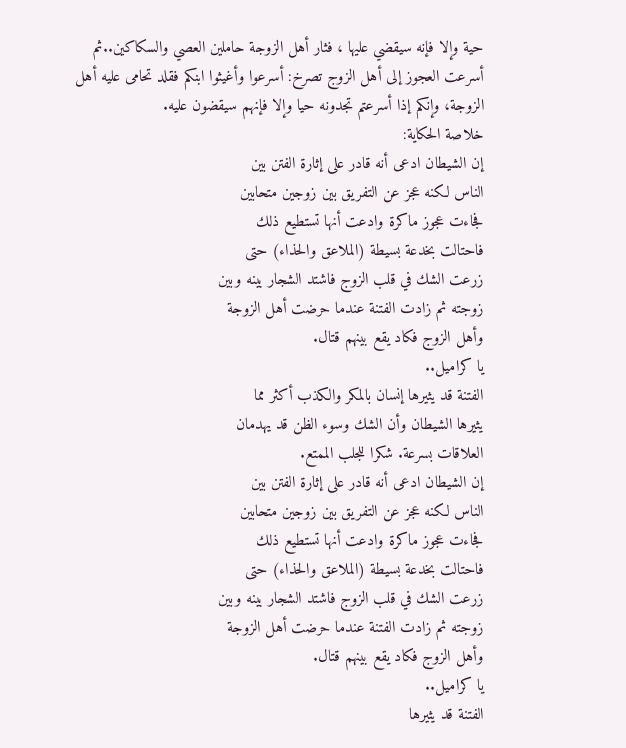حية وإلا فإنه سيقضي عليها ، فثار أهل الزوجة حاملين العصي والسكاكين..ثم أسرعت العجوز إلى أهل الزوج تصرخ: أسرعوا وأغيثوا ابنكم فقلد تحامى عليه أهل الزوجة، وإنكم إذا أسرعتم تجدونه حيا وإلا فإنهم سيقضون عليه.
خلاصة الحكاية:
إن الشيطان ادعى أنه قادر على إثارة الفتن بين
الناس لكنه عجز عن التفريق بين زوجين متحابين
فجاءت عجوز ماكرة وادعت أنها تستطيع ذلك
فاحتالت بخدعة بسيطة (الملاعق والحذاء) حتى
زرعت الشك في قلب الزوج فاشتد الشجار بينه وبين
زوجته ثم زادت الفتنة عندما حرضت أهل الزوجة
وأهل الزوج فكاد يقع بينهم قتال.
يا كراميل..
الفتنة قد يثيرها إنسان بالمكر والكذب أكثر مما
يثيرها الشيطان وأن الشك وسوء الظن قد يهدمان
العلاقات بسرعة. شكرا للجلب الممتع.
إن الشيطان ادعى أنه قادر على إثارة الفتن بين
الناس لكنه عجز عن التفريق بين زوجين متحابين
فجاءت عجوز ماكرة وادعت أنها تستطيع ذلك
فاحتالت بخدعة بسيطة (الملاعق والحذاء) حتى
زرعت الشك في قلب الزوج فاشتد الشجار بينه وبين
زوجته ثم زادت الفتنة عندما حرضت أهل الزوجة
وأهل الزوج فكاد يقع بينهم قتال.
يا كراميل..
الفتنة قد يثيرها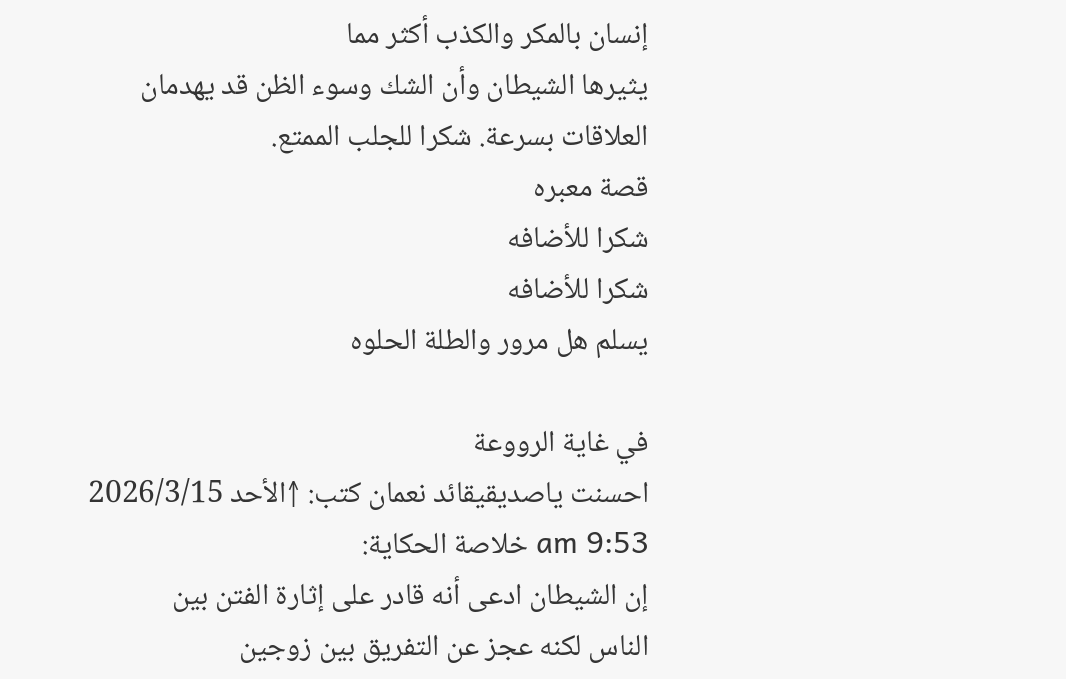إنسان بالمكر والكذب أكثر مما
يثيرها الشيطان وأن الشك وسوء الظن قد يهدمان
العلاقات بسرعة. شكرا للجلب الممتع.
قصة معبره
شكرا للأضافه
شكرا للأضافه
يسلم هل مرور والطلة الحلوه

في غاية الرووعة
احسنت ياصديقيقائد نعمان كتب: ↑الأحد 2026/3/15 9:53 am خلاصة الحكاية:
إن الشيطان ادعى أنه قادر على إثارة الفتن بين
الناس لكنه عجز عن التفريق بين زوجين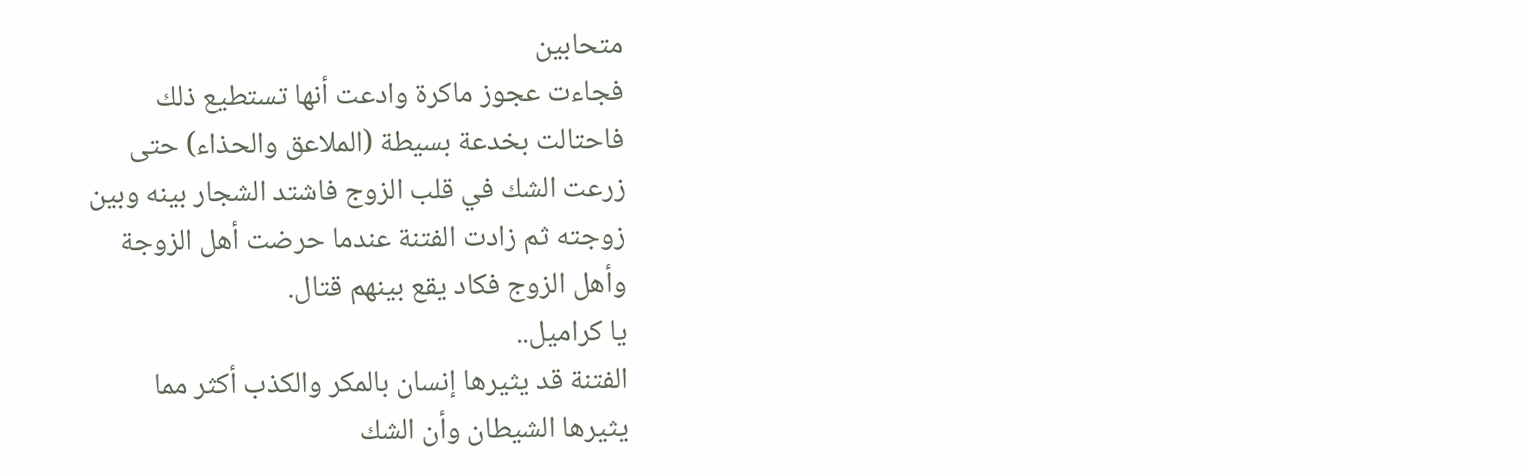متحابين
فجاءت عجوز ماكرة وادعت أنها تستطيع ذلك
فاحتالت بخدعة بسيطة (الملاعق والحذاء) حتى
زرعت الشك في قلب الزوج فاشتد الشجار بينه وبين
زوجته ثم زادت الفتنة عندما حرضت أهل الزوجة
وأهل الزوج فكاد يقع بينهم قتال.
يا كراميل..
الفتنة قد يثيرها إنسان بالمكر والكذب أكثر مما
يثيرها الشيطان وأن الشك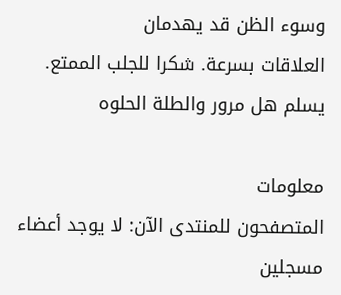وسوء الظن قد يهدمان
العلاقات بسرعة. شكرا للجلب الممتع.
يسلم هل مرور والطلة الحلوه

معلومات
المتصفحون للمنتدى الآن: لا يوجد أعضاء مسجلين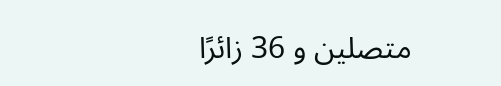متصلين و 36 زائرًا